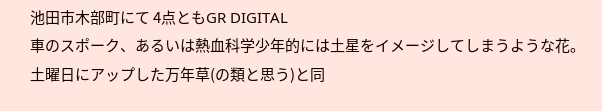池田市木部町にて 4点ともGR DIGITAL
車のスポーク、あるいは熱血科学少年的には土星をイメージしてしまうような花。
土曜日にアップした万年草(の類と思う)と同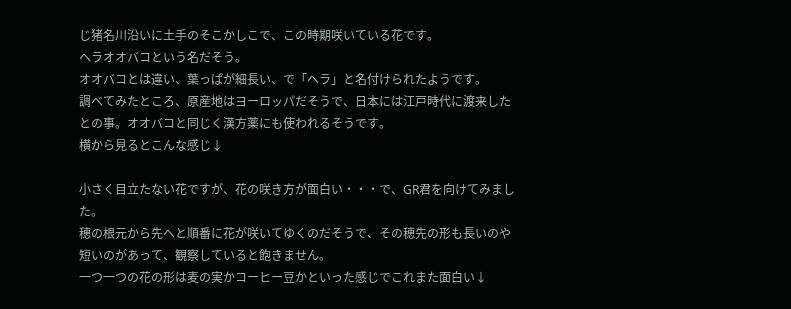じ猪名川沿いに土手のそこかしこで、この時期咲いている花です。
ヘラオオバコという名だそう。
オオバコとは違い、葉っぱが細長い、で「ヘラ」と名付けられたようです。
調べてみたところ、原産地はヨーロッパだそうで、日本には江戸時代に渡来したとの事。オオバコと同じく漢方薬にも使われるそうです。
横から見るとこんな感じ↓

小さく目立たない花ですが、花の咲き方が面白い・・・で、GR君を向けてみました。
穂の根元から先へと順番に花が咲いてゆくのだそうで、その穂先の形も長いのや短いのがあって、観察していると飽きません。
一つ一つの花の形は麦の実かコーヒー豆かといった感じでこれまた面白い↓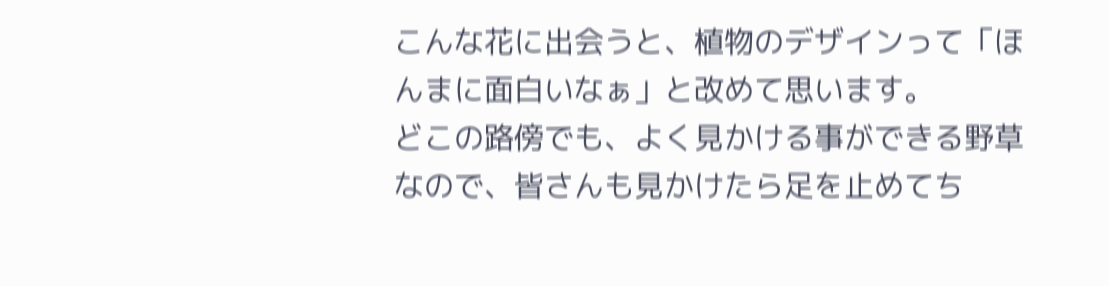こんな花に出会うと、植物のデザインって「ほんまに面白いなぁ」と改めて思います。
どこの路傍でも、よく見かける事ができる野草なので、皆さんも見かけたら足を止めてち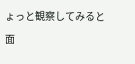ょっと観察してみると面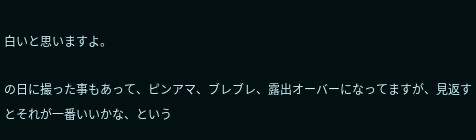白いと思いますよ。

の日に撮った事もあって、ピンアマ、ブレブレ、露出オーバーになってますが、見返すとそれが一番いいかな、という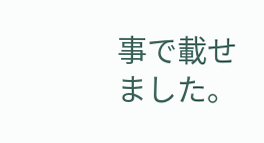事で載せました。